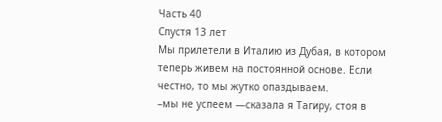Часть 40
Спустя 13 лет
Мы прилетели в Италию из Дубая, в котором теперь живем на постоянной основе. Если честно, то мы жутко опаздываем.
–мы не успеем —сказала я Тагиру, стоя в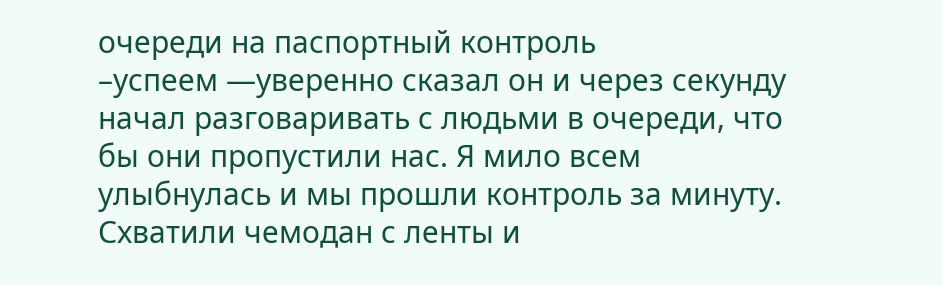очереди на паспортный контроль
–успеем —уверенно сказал он и через секунду начал разговаривать с людьми в очереди, что бы они пропустили нас. Я мило всем улыбнулась и мы прошли контроль за минуту. Схватили чемодан с ленты и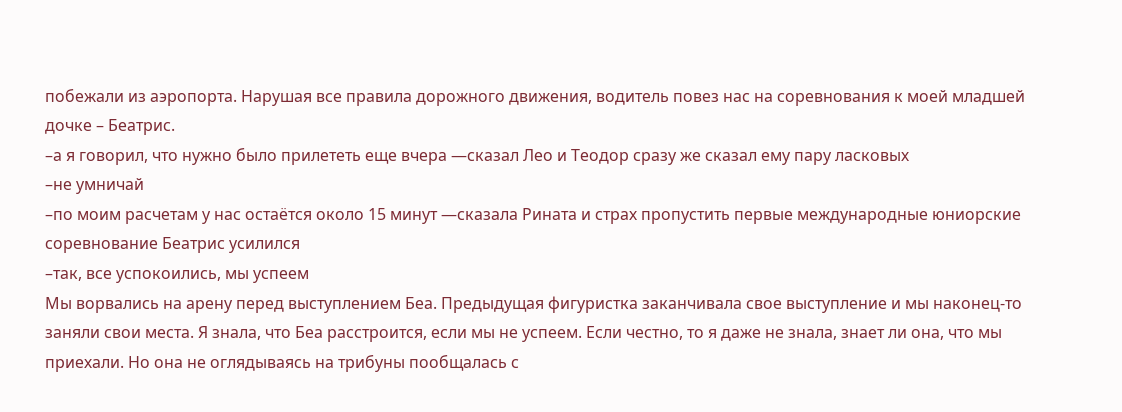побежали из аэропорта. Нарушая все правила дорожного движения, водитель повез нас на соревнования к моей младшей дочке – Беатрис.
–а я говорил, что нужно было прилететь еще вчера —сказал Лео и Теодор сразу же сказал ему пару ласковых
–не умничай
–по моим расчетам у нас остаётся около 15 минут —сказала Рината и страх пропустить первые международные юниорские соревнование Беатрис усилился
–так, все успокоились, мы успеем
Мы ворвались на арену перед выступлением Беа. Предыдущая фигуристка заканчивала свое выступление и мы наконец-то заняли свои места. Я знала, что Беа расстроится, если мы не успеем. Если честно, то я даже не знала, знает ли она, что мы приехали. Но она не оглядываясь на трибуны пообщалась с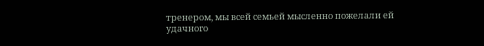тренером, мы всей семьей мысленно пожелали ей удачного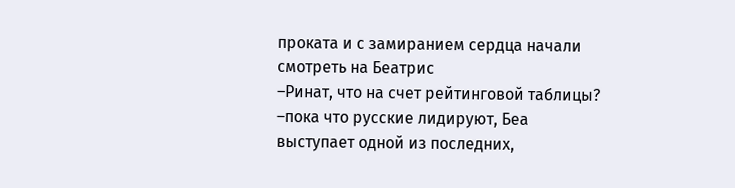проката и с замиранием сердца начали смотреть на Беатрис
–Ринат, что на счет рейтинговой таблицы?
–пока что русские лидируют, Беа выступает одной из последних,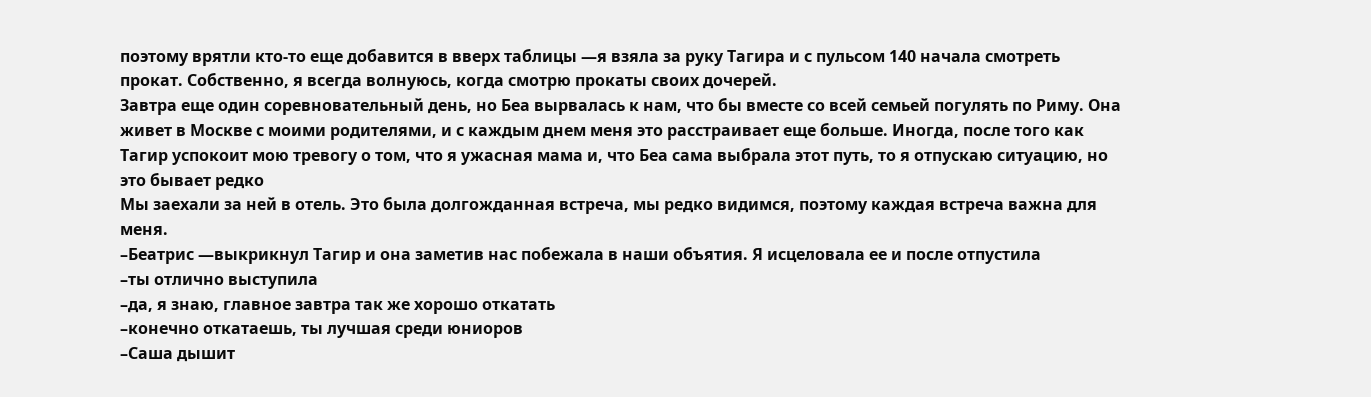поэтому врятли кто-то еще добавится в вверх таблицы —я взяла за руку Тагира и с пульсом 140 начала смотреть прокат. Собственно, я всегда волнуюсь, когда смотрю прокаты своих дочерей.
Завтра еще один соревновательный день, но Беа вырвалась к нам, что бы вместе со всей семьей погулять по Риму. Она живет в Москве с моими родителями, и с каждым днем меня это расстраивает еще больше. Иногда, после того как Тагир успокоит мою тревогу о том, что я ужасная мама и, что Беа сама выбрала этот путь, то я отпускаю ситуацию, но это бывает редко
Мы заехали за ней в отель. Это была долгожданная встреча, мы редко видимся, поэтому каждая встреча важна для меня.
–Беатрис —выкрикнул Тагир и она заметив нас побежала в наши объятия. Я исцеловала ее и после отпустила
–ты отлично выступила
–да, я знаю, главное завтра так же хорошо откатать
–конечно откатаешь, ты лучшая среди юниоров
–Саша дышит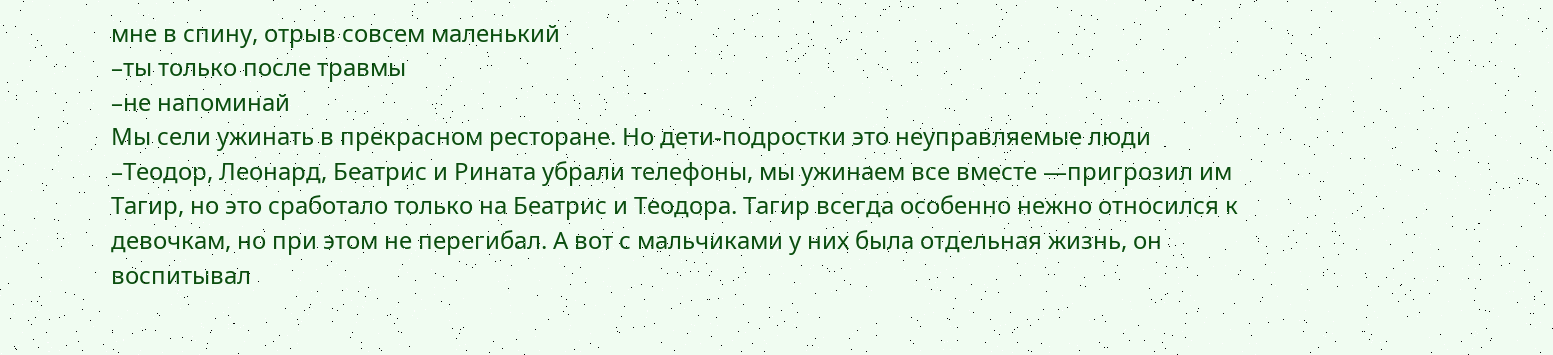мне в спину, отрыв совсем маленький
–ты только после травмы
–не напоминай
Мы сели ужинать в прекрасном ресторане. Но дети-подростки это неуправляемые люди
–Теодор, Леонард, Беатрис и Рината убрали телефоны, мы ужинаем все вместе —пригрозил им Тагир, но это сработало только на Беатрис и Теодора. Тагир всегда особенно нежно относился к девочкам, но при этом не перегибал. А вот с мальчиками у них была отдельная жизнь, он воспитывал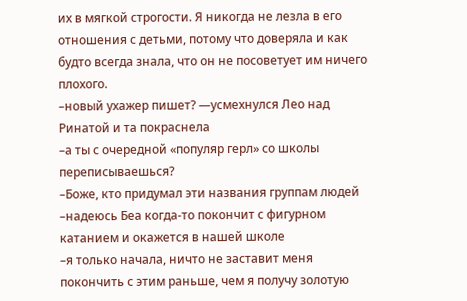их в мягкой строгости. Я никогда не лезла в его отношения с детьми, потому что доверяла и как будто всегда знала, что он не посоветует им ничего плохого.
–новый ухажер пишет? —усмехнулся Лео над Ринатой и та покраснела
–а ты с очередной «популяр герл» со школы переписываешься?
–Боже, кто придумал эти названия группам людей
–надеюсь Беа когда-то покончит с фигурном катанием и окажется в нашей школе
–я только начала, ничто не заставит меня покончить с этим раньше, чем я получу золотую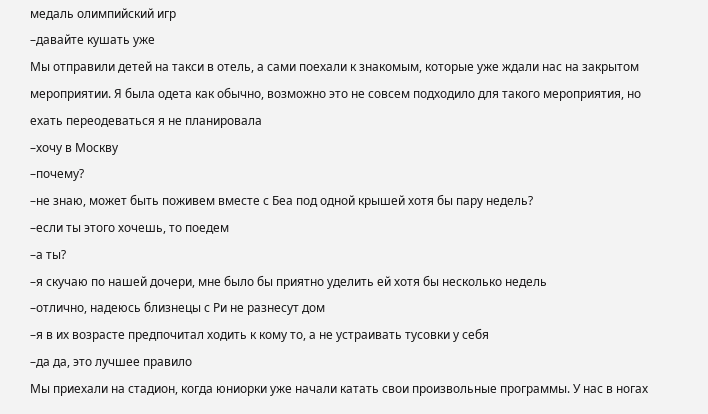медаль олимпийский игр
–давайте кушать уже
Мы отправили детей на такси в отель, а сами поехали к знакомым, которые уже ждали нас на закрытом мероприятии. Я была одета как обычно, возможно это не совсем подходило для такого мероприятия, но ехать переодеваться я не планировала
–хочу в Москву
–почему?
–не знаю, может быть поживем вместе с Беа под одной крышей хотя бы пару недель?
–если ты этого хочешь, то поедем
–а ты?
–я скучаю по нашей дочери, мне было бы приятно уделить ей хотя бы несколько недель
–отлично, надеюсь близнецы с Ри не разнесут дом
–я в их возрасте предпочитал ходить к кому то, а не устраивать тусовки у себя
–да да, это лучшее правило
Мы приехали на стадион, когда юниорки уже начали катать свои произвольные программы. У нас в ногах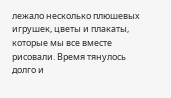лежало несколько плюшевых игрушек, цветы и плакаты, которые мы все вместе рисовали. Время тянулось долго и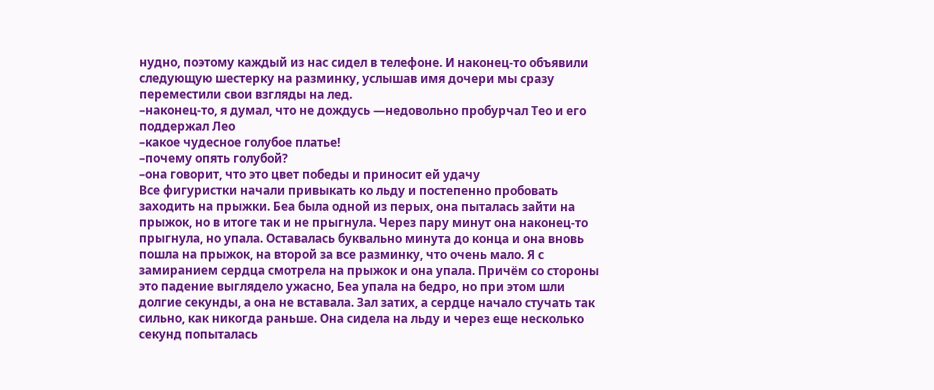нудно, поэтому каждый из нас сидел в телефоне. И наконец-то объявили следующую шестерку на разминку, услышав имя дочери мы сразу переместили свои взгляды на лед.
–наконец-то, я думал, что не дождусь —недовольно пробурчал Тео и его поддержал Лео
–какое чудесное голубое платье!
–почему опять голубой?
–она говорит, что это цвет победы и приносит ей удачу
Все фигуристки начали привыкать ко льду и постепенно пробовать заходить на прыжки. Беа была одной из перых, она пыталась зайти на прыжок, но в итоге так и не прыгнула. Через пару минут она наконец-то прыгнула, но упала. Оставалась буквально минута до конца и она вновь пошла на прыжок, на второй за все разминку, что очень мало. Я с замиранием сердца смотрела на прыжок и она упала. Причём со стороны это падение выглядело ужасно, Беа упала на бедро, но при этом шли долгие секунды, а она не вставала. Зал затих, а сердце начало стучать так сильно, как никогда раньше. Она сидела на льду и через еще несколько секунд попыталась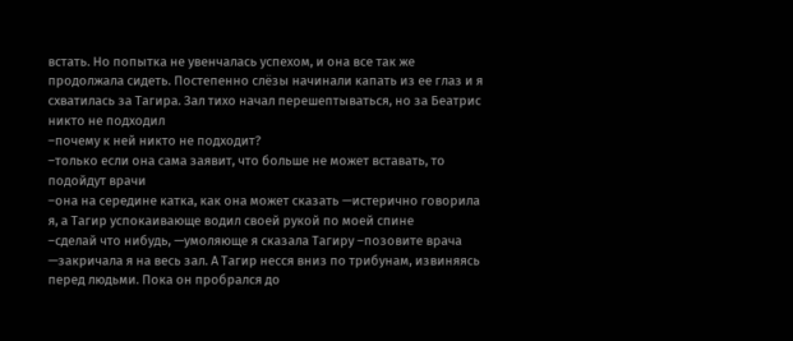встать. Но попытка не увенчалась успехом, и она все так же продолжала сидеть. Постепенно слёзы начинали капать из ее глаз и я схватилась за Тагира. Зал тихо начал перешептываться, но за Беатрис никто не подходил
–почему к ней никто не подходит?
–только если она сама заявит, что больше не может вставать, то подойдут врачи
–она на середине катка, как она может сказать —истерично говорила я, а Тагир успокаивающе водил своей рукой по моей спине
–сделай что нибудь, —умоляюще я сказала Тагиру –позовите врача —закричала я на весь зал. А Тагир несся вниз по трибунам, извиняясь перед людьми. Пока он пробрался до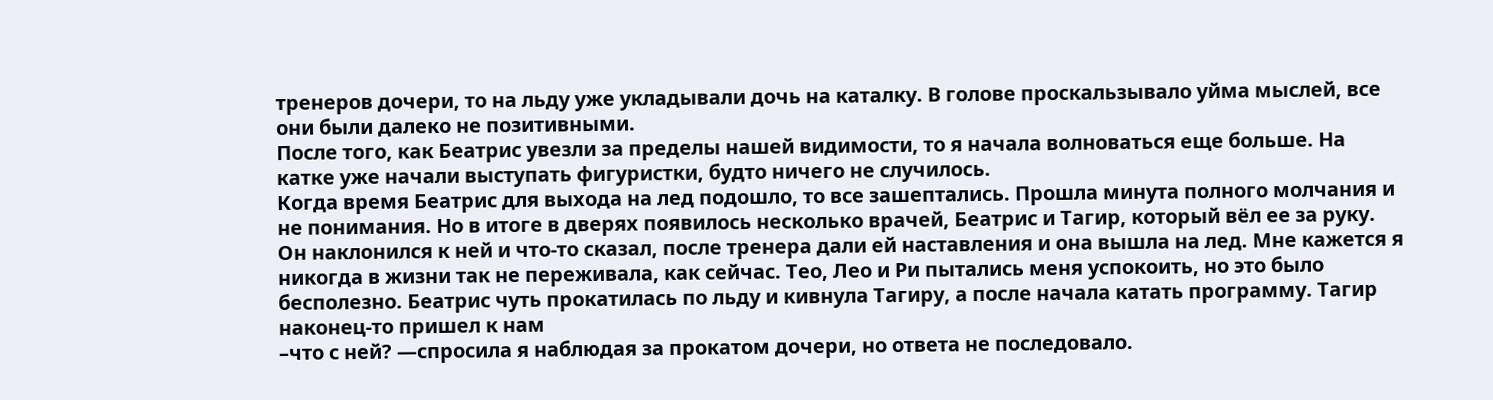тренеров дочери, то на льду уже укладывали дочь на каталку. В голове проскальзывало уйма мыслей, все они были далеко не позитивными.
После того, как Беатрис увезли за пределы нашей видимости, то я начала волноваться еще больше. На катке уже начали выступать фигуристки, будто ничего не случилось.
Когда время Беатрис для выхода на лед подошло, то все зашептались. Прошла минута полного молчания и не понимания. Но в итоге в дверях появилось несколько врачей, Беатрис и Тагир, который вёл ее за руку. Он наклонился к ней и что-то сказал, после тренера дали ей наставления и она вышла на лед. Мне кажется я никогда в жизни так не переживала, как сейчас. Тео, Лео и Ри пытались меня успокоить, но это было бесполезно. Беатрис чуть прокатилась по льду и кивнула Тагиру, а после начала катать программу. Тагир наконец-то пришел к нам
–что с ней? —спросила я наблюдая за прокатом дочери, но ответа не последовало.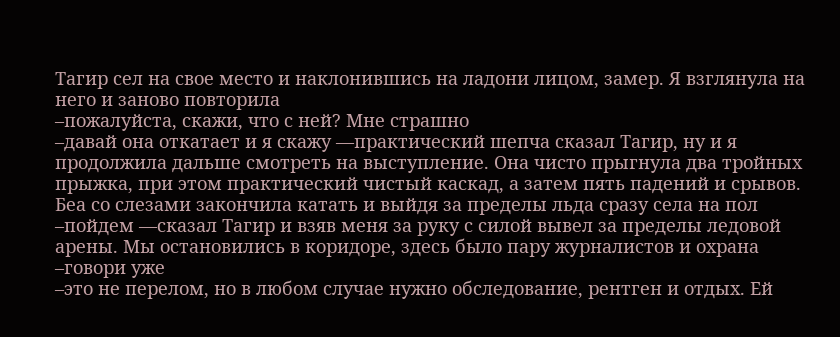Тагир сел на свое место и наклонившись на ладони лицом, замер. Я взглянула на него и заново повторила
–пожалуйста, скажи, что с ней? Мне страшно
–давай она откатает и я скажу —практический шепча сказал Тагир, ну и я продолжила дальше смотреть на выступление. Она чисто прыгнула два тройных прыжка, при этом практический чистый каскад, а затем пять падений и срывов. Беа со слезами закончила катать и выйдя за пределы льда сразу села на пол
–пойдем —сказал Тагир и взяв меня за руку с силой вывел за пределы ледовой арены. Мы остановились в коридоре, здесь было пару журналистов и охрана
–говори уже
–это не перелом, но в любом случае нужно обследование, рентген и отдых. Ей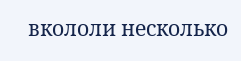вкололи несколько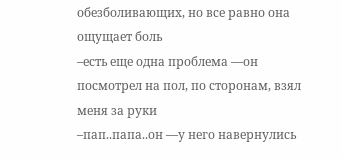обезболивающих, но все равно она ощущает боль
–есть еще одна проблема —он посмотрел на пол, по сторонам, взял меня за руки
–пап..папа..он —у него навернулись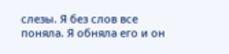слезы. Я без слов все поняла. Я обняла его и он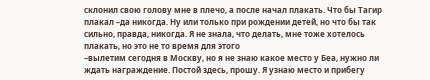склонил свою голову мне в плечо, а после начал плакать. Что бы Тагир плакал –да никогда. Ну или только при рождении детей, но что бы так сильно, правда, никогда. Я не знала, что делать, мне тоже хотелось плакать, но это не то время для этого
–вылетим сегодня в Москву, но я не знаю какое место у Беа, нужно ли ждать награждение. Постой здесь, прошу. Я узнаю место и прибегу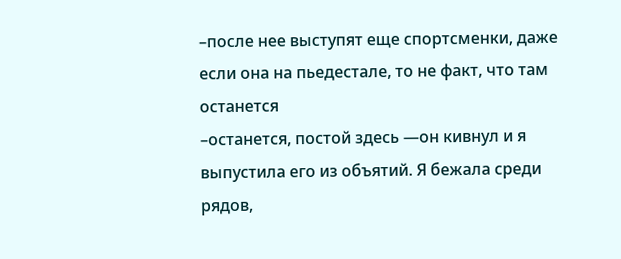–после нее выступят еще спортсменки, даже если она на пьедестале, то не факт, что там останется
–останется, постой здесь —он кивнул и я выпустила его из объятий. Я бежала среди рядов,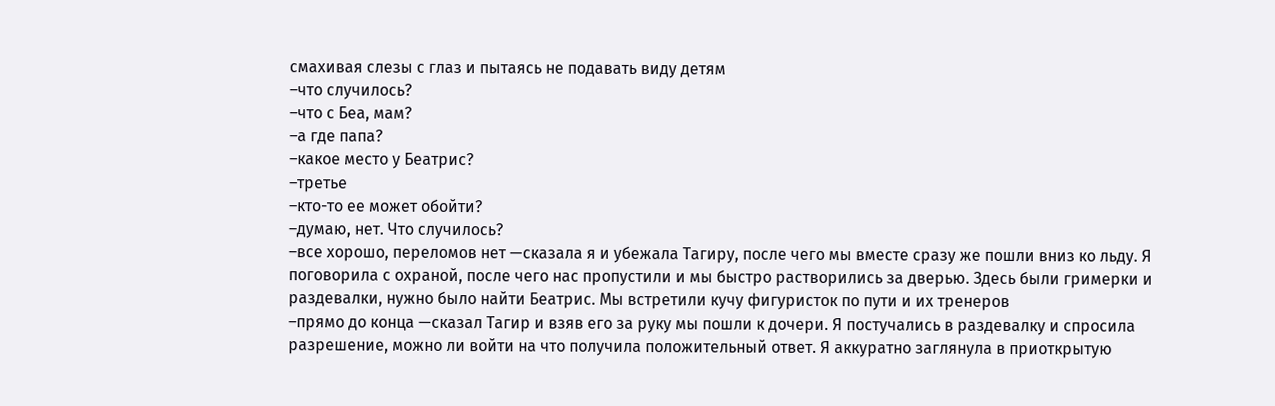смахивая слезы с глаз и пытаясь не подавать виду детям
–что случилось?
–что с Беа, мам?
–а где папа?
–какое место у Беатрис?
–третье
–кто-то ее может обойти?
–думаю, нет. Что случилось?
–все хорошо, переломов нет —сказала я и убежала Тагиру, после чего мы вместе сразу же пошли вниз ко льду. Я поговорила с охраной, после чего нас пропустили и мы быстро растворились за дверью. Здесь были гримерки и раздевалки, нужно было найти Беатрис. Мы встретили кучу фигуристок по пути и их тренеров
–прямо до конца —сказал Тагир и взяв его за руку мы пошли к дочери. Я постучались в раздевалку и спросила разрешение, можно ли войти на что получила положительный ответ. Я аккуратно заглянула в приоткрытую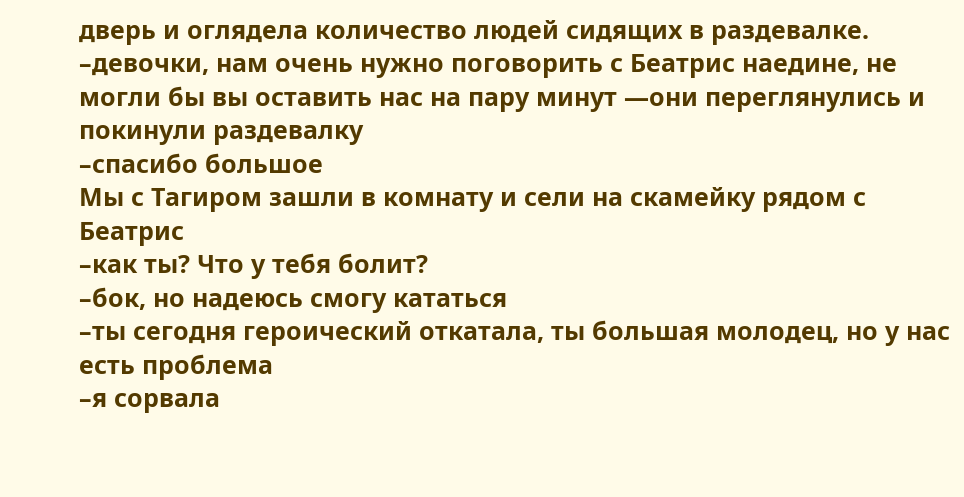дверь и оглядела количество людей сидящих в раздевалке.
–девочки, нам очень нужно поговорить с Беатрис наедине, не могли бы вы оставить нас на пару минут —они переглянулись и покинули раздевалку
–спасибо большое
Мы с Тагиром зашли в комнату и сели на скамейку рядом с Беатрис
–как ты? Что у тебя болит?
–бок, но надеюсь смогу кататься
–ты сегодня героический откатала, ты большая молодец, но у нас есть проблема
–я сорвала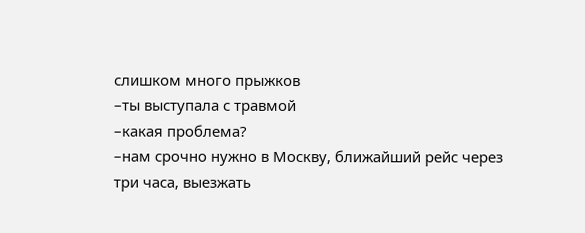слишком много прыжков
–ты выступала с травмой
–какая проблема?
–нам срочно нужно в Москву, ближайший рейс через три часа, выезжать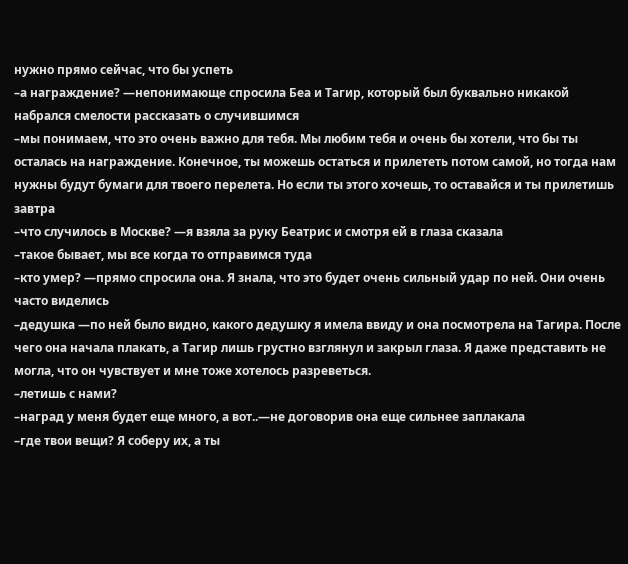нужно прямо сейчас, что бы успеть
–а награждение? —непонимающе спросила Беа и Тагир, который был буквально никакой набрался смелости рассказать о случившимся
–мы понимаем, что это очень важно для тебя. Мы любим тебя и очень бы хотели, что бы ты осталась на награждение. Конечное, ты можешь остаться и прилететь потом самой, но тогда нам нужны будут бумаги для твоего перелета. Но если ты этого хочешь, то оставайся и ты прилетишь завтра
–что случилось в Москве? —я взяла за руку Беатрис и смотря ей в глаза сказала
–такое бывает, мы все когда то отправимся туда
–кто умер? —прямо спросила она. Я знала, что это будет очень сильный удар по ней. Они очень часто виделись
–дедушка —по ней было видно, какого дедушку я имела ввиду и она посмотрела на Тагира. После чего она начала плакать, а Тагир лишь грустно взглянул и закрыл глаза. Я даже представить не могла, что он чувствует и мне тоже хотелось разреветься.
–летишь с нами?
–наград у меня будет еще много, а вот..—не договорив она еще сильнее заплакала
–где твои вещи? Я соберу их, а ты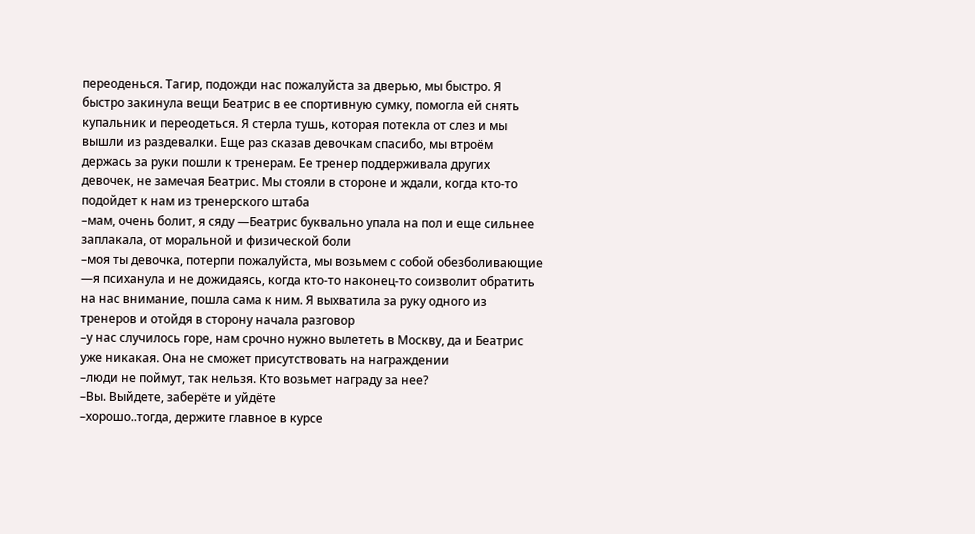переоденься. Тагир, подожди нас пожалуйста за дверью, мы быстро. Я быстро закинула вещи Беатрис в ее спортивную сумку, помогла ей снять купальник и переодеться. Я стерла тушь, которая потекла от слез и мы вышли из раздевалки. Еще раз сказав девочкам спасибо, мы втроём держась за руки пошли к тренерам. Ее тренер поддерживала других девочек, не замечая Беатрис. Мы стояли в стороне и ждали, когда кто-то подойдет к нам из тренерского штаба
–мам, очень болит, я сяду —Беатрис буквально упала на пол и еще сильнее заплакала, от моральной и физической боли
–моя ты девочка, потерпи пожалуйста, мы возьмем с собой обезболивающие —я психанула и не дожидаясь, когда кто-то наконец-то соизволит обратить на нас внимание, пошла сама к ним. Я выхватила за руку одного из тренеров и отойдя в сторону начала разговор
–у нас случилось горе, нам срочно нужно вылететь в Москву, да и Беатрис уже никакая. Она не сможет присутствовать на награждении
–люди не поймут, так нельзя. Кто возьмет награду за нее?
–Вы. Выйдете, заберёте и уйдёте
–хорошо..тогда, держите главное в курсе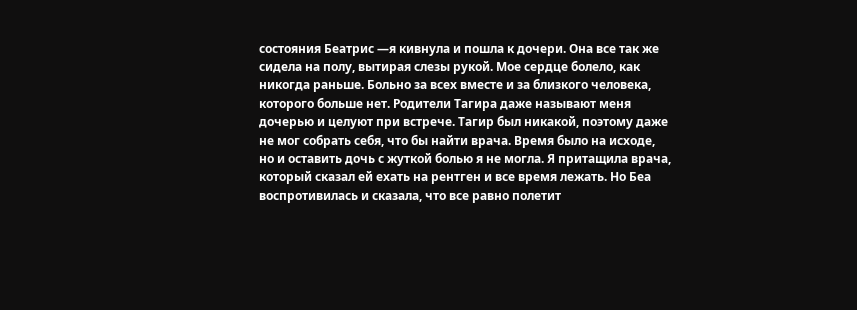состояния Беатрис —я кивнула и пошла к дочери. Она все так же сидела на полу, вытирая слезы рукой. Мое сердце болело, как никогда раньше. Больно за всех вместе и за близкого человека, которого больше нет. Родители Тагира даже называют меня дочерью и целуют при встрече. Тагир был никакой, поэтому даже не мог собрать себя, что бы найти врача. Время было на исходе, но и оставить дочь с жуткой болью я не могла. Я притащила врача, который сказал ей ехать на рентген и все время лежать. Но Беа воспротивилась и сказала, что все равно полетит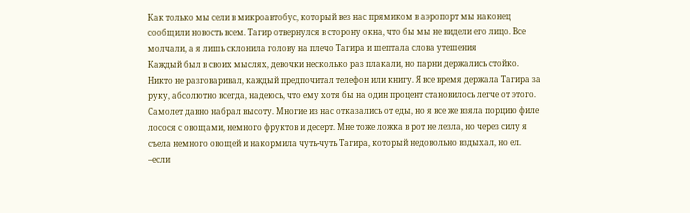Как только мы сели в микроавтобус, который вез нас прямиком в аэропорт мы наконец сообщили новость всем. Тагир отвернулся в сторону окна, что бы мы не видели его лицо. Все молчали, а я лишь склонила голову на плечо Тагира и шептала слова утешения
Каждый был в своих мыслях, девочки несколько раз плакали, но парни держались стойко. Никто не разговаривал, каждый предпочитал телефон или книгу. Я все время держала Тагира за руку, абсолютно всегда, надеюсь, что ему хотя бы на один процент становилось легче от этого. Самолет давно набрал высоту. Многие из нас отказались от еды, но я все же взяла порцию филе лосося с овощами, немного фруктов и десерт. Мне тоже ложка в рот не лезла, но через силу я съела немного овощей и накормила чуть-чуть Тагира, который недовольно вздыхал, но ел.
–если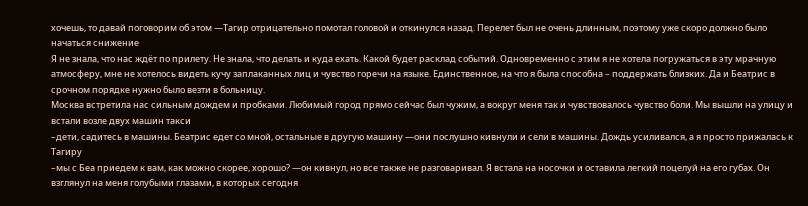хочешь, то давай поговорим об этом —Тагир отрицательно помотал головой и откинулся назад. Перелет был не очень длинным, поэтому уже скоро должно было начаться снижение
Я не знала, что нас ждёт по прилету. Не знала, что делать и куда ехать. Какой будет расклад событий. Одновременно с этим я не хотела погружаться в эту мрачную атмосферу, мне не хотелось видеть кучу заплаканных лиц и чувство горечи на языке. Единственное, на что я была способна – поддержать близких. Да и Беатрис в срочном порядке нужно было везти в больницу.
Москва встретила нас сильным дождем и пробками. Любимый город прямо сейчас был чужим, а вокруг меня так и чувствовалось чувство боли. Мы вышли на улицу и встали возле двух машин такси
–дети, садитесь в машины. Беатрис едет со мной, остальные в другую машину —они послушно кивнули и сели в машины. Дождь усиливался, а я просто прижалась к Тагиру
–мы с Беа приедем к вам, как можно скорее, хорошо? —он кивнул, но все также не разговаривал. Я встала на носочки и оставила легкий поцелуй на его губах. Он взглянул на меня голубыми глазами, в которых сегодня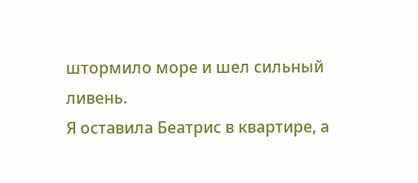штормило море и шел сильный ливень.
Я оставила Беатрис в квартире, а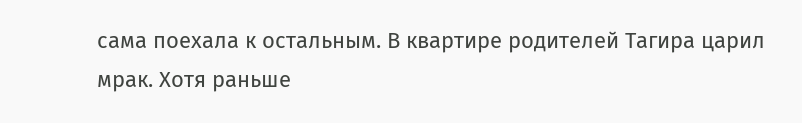сама поехала к остальным. В квартире родителей Тагира царил мрак. Хотя раньше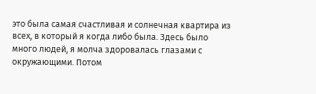это была самая счастливая и солнечная квартира из всех, в который я когда либо была. Здесь было много людей, я молча здоровалась глазами с окружающими. Потом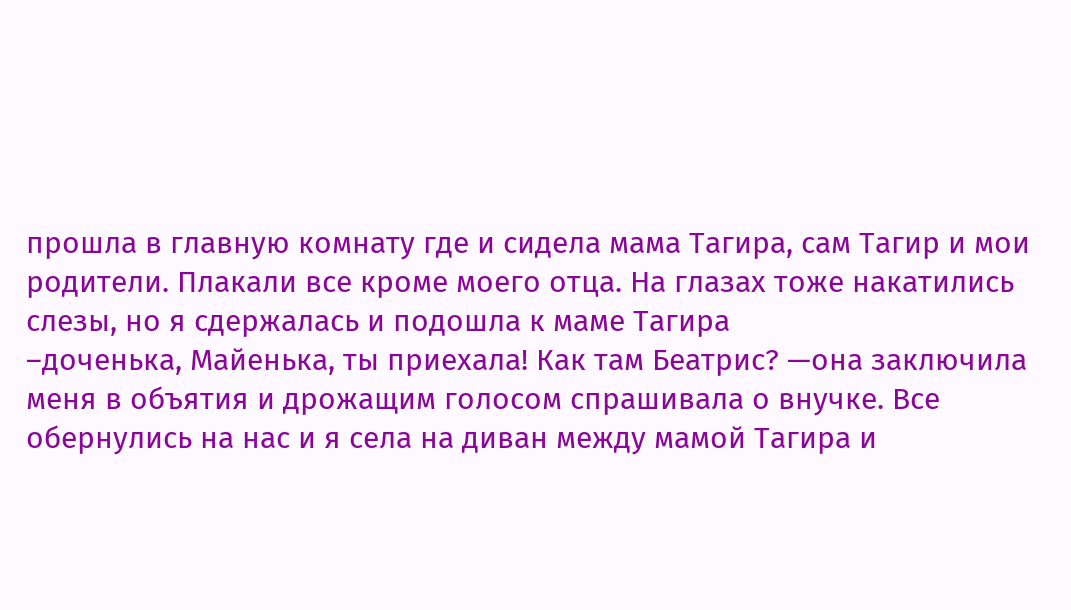прошла в главную комнату где и сидела мама Тагира, сам Тагир и мои родители. Плакали все кроме моего отца. На глазах тоже накатились слезы, но я сдержалась и подошла к маме Тагира
–доченька, Майенька, ты приехала! Как там Беатрис? —она заключила меня в объятия и дрожащим голосом спрашивала о внучке. Все обернулись на нас и я села на диван между мамой Тагира и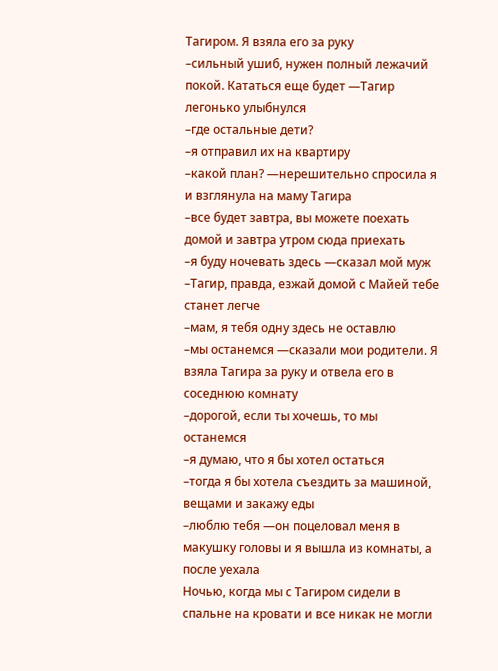Тагиром. Я взяла его за руку
–сильный ушиб, нужен полный лежачий покой. Кататься еще будет —Тагир легонько улыбнулся
–где остальные дети?
–я отправил их на квартиру
–какой план? —нерешительно спросила я и взглянула на маму Тагира
–все будет завтра, вы можете поехать домой и завтра утром сюда приехать
–я буду ночевать здесь —сказал мой муж
–Тагир, правда, езжай домой с Майей тебе станет легче
–мам, я тебя одну здесь не оставлю
–мы останемся —сказали мои родители. Я взяла Тагира за руку и отвела его в соседнюю комнату
–дорогой, если ты хочешь, то мы останемся
–я думаю, что я бы хотел остаться
–тогда я бы хотела съездить за машиной, вещами и закажу еды
–люблю тебя —он поцеловал меня в макушку головы и я вышла из комнаты, а после уехала
Ночью, когда мы с Тагиром сидели в спальне на кровати и все никак не могли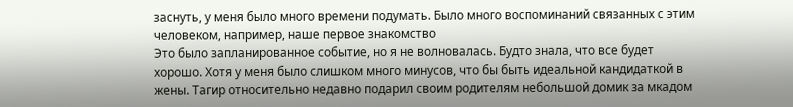заснуть, у меня было много времени подумать. Было много воспоминаний связанных с этим человеком, например, наше первое знакомство
Это было запланированное событие, но я не волновалась. Будто знала, что все будет хорошо. Хотя у меня было слишком много минусов, что бы быть идеальной кандидаткой в жены. Тагир относительно недавно подарил своим родителям небольшой домик за мкадом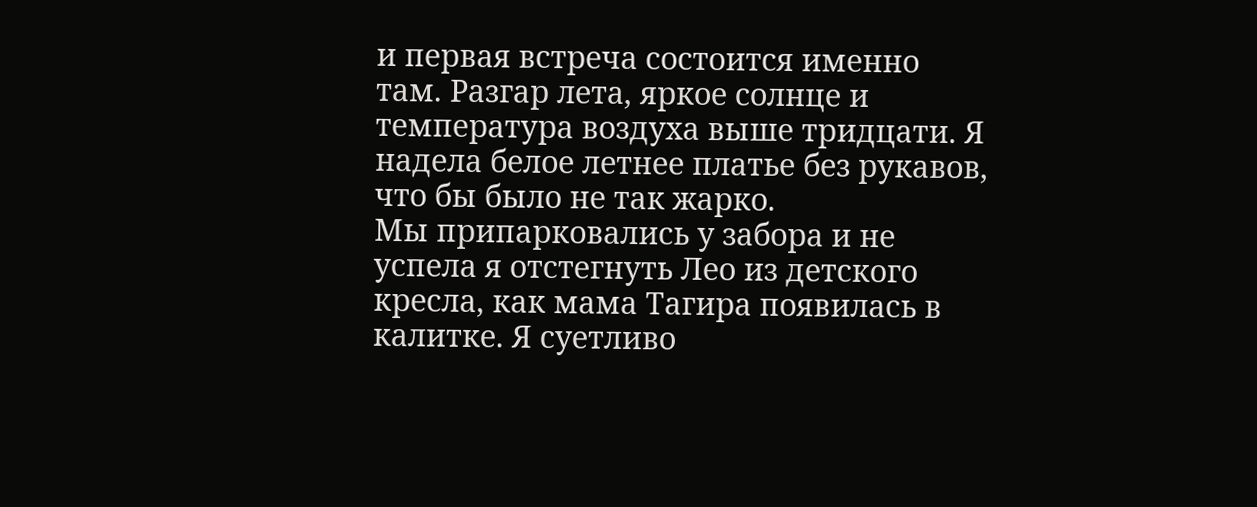и первая встреча состоится именно там. Разгар лета, яркое солнце и температура воздуха выше тридцати. Я надела белое летнее платье без рукавов, что бы было не так жарко.
Мы припарковались у забора и не успела я отстегнуть Лео из детского кресла, как мама Тагира появилась в калитке. Я суетливо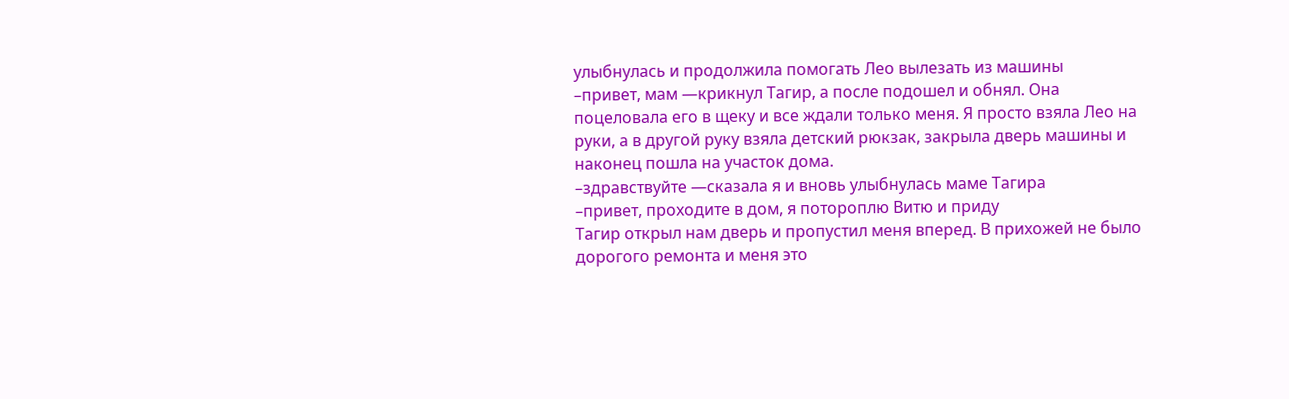улыбнулась и продолжила помогать Лео вылезать из машины
–привет, мам —крикнул Тагир, а после подошел и обнял. Она поцеловала его в щеку и все ждали только меня. Я просто взяла Лео на руки, а в другой руку взяла детский рюкзак, закрыла дверь машины и наконец пошла на участок дома.
–здравствуйте —сказала я и вновь улыбнулась маме Тагира
–привет, проходите в дом, я потороплю Витю и приду
Тагир открыл нам дверь и пропустил меня вперед. В прихожей не было дорогого ремонта и меня это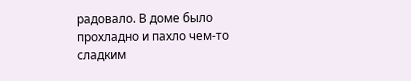радовало. В доме было прохладно и пахло чем-то сладким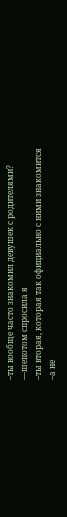–ты вообще часто знакомил девушек с родителями? —шепотом спросила я
–ты вторая, которая так официально с ними знакомится
–а не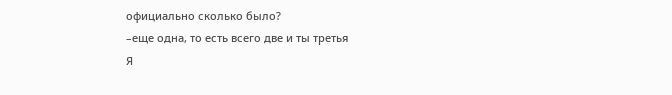официально сколько было?
–еще одна, то есть всего две и ты третья
Я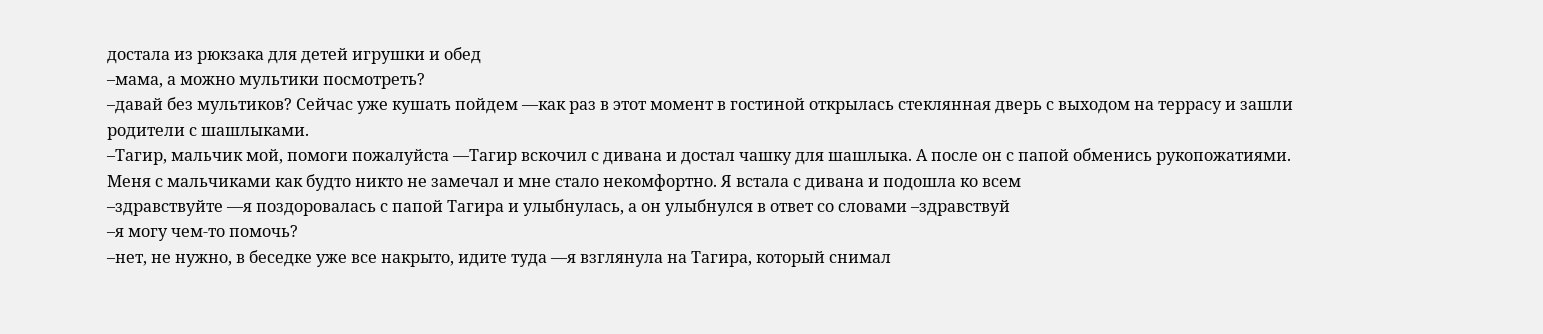достала из рюкзака для детей игрушки и обед
–мама, а можно мультики посмотреть?
–давай без мультиков? Сейчас уже кушать пойдем —как раз в этот момент в гостиной открылась стеклянная дверь с выходом на террасу и зашли родители с шашлыками.
–Тагир, мальчик мой, помоги пожалуйста —Тагир вскочил с дивана и достал чашку для шашлыка. А после он с папой обменись рукопожатиями. Меня с мальчиками как будто никто не замечал и мне стало некомфортно. Я встала с дивана и подошла ко всем
–здравствуйте —я поздоровалась с папой Тагира и улыбнулась, а он улыбнулся в ответ со словами –здравствуй
–я могу чем-то помочь?
–нет, не нужно, в беседке уже все накрыто, идите туда —я взглянула на Тагира, который снимал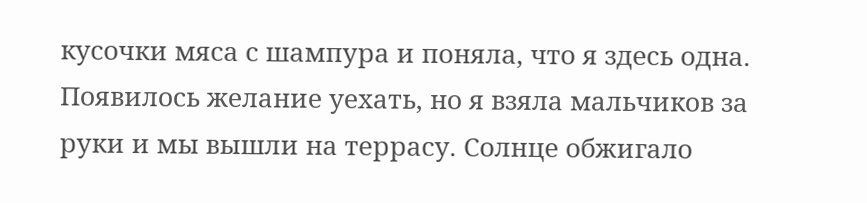кусочки мяса с шампура и поняла, что я здесь одна. Появилось желание уехать, но я взяла мальчиков за руки и мы вышли на террасу. Солнце обжигало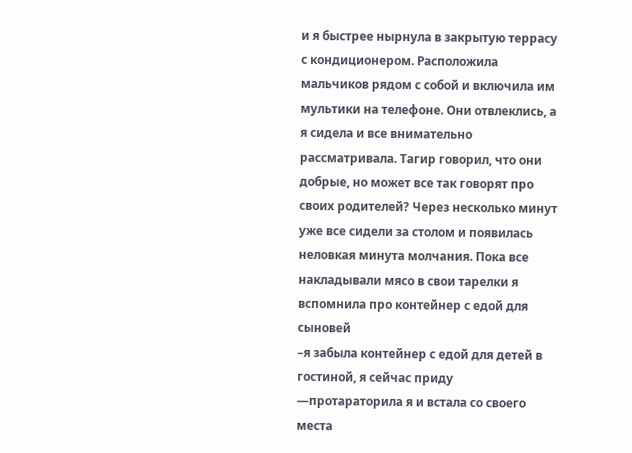и я быстрее нырнула в закрытую террасу с кондиционером. Расположила мальчиков рядом с собой и включила им мультики на телефоне. Они отвлеклись, а я сидела и все внимательно рассматривала. Тагир говорил, что они добрые, но может все так говорят про своих родителей? Через несколько минут уже все сидели за столом и появилась неловкая минута молчания. Пока все накладывали мясо в свои тарелки я вспомнила про контейнер с едой для сыновей
–я забыла контейнер с едой для детей в гостиной, я сейчас приду —протараторила я и встала со своего места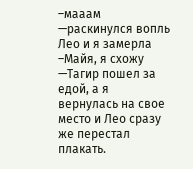–мааам —раскинулся вопль Лео и я замерла
–Майя, я схожу —Тагир пошел за едой, а я вернулась на свое место и Лео сразу же перестал плакать.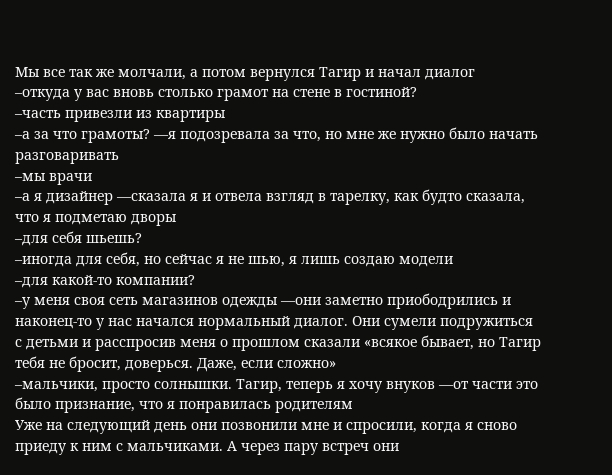Мы все так же молчали, а потом вернулся Тагир и начал диалог
–откуда у вас вновь столько грамот на стене в гостиной?
–часть привезли из квартиры
–а за что грамоты? —я подозревала за что, но мне же нужно было начать разговаривать
–мы врачи
–а я дизайнер —сказала я и отвела взгляд в тарелку, как будто сказала, что я подметаю дворы
–для себя шьешь?
–иногда для себя, но сейчас я не шью, я лишь создаю модели
–для какой-то компании?
–у меня своя сеть магазинов одежды —они заметно приободрились и наконец-то у нас начался нормальный диалог. Они сумели подружиться с детьми и расспросив меня о прошлом сказали «всякое бывает, но Тагир тебя не бросит, доверься. Даже, если сложно»
–мальчики, просто солнышки. Тагир, теперь я хочу внуков —от части это было признание, что я понравилась родителям
Уже на следующий день они позвонили мне и спросили, когда я сново приеду к ним с мальчиками. А через пару встреч они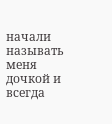начали называть меня дочкой и всегда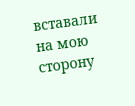вставали на мою сторону